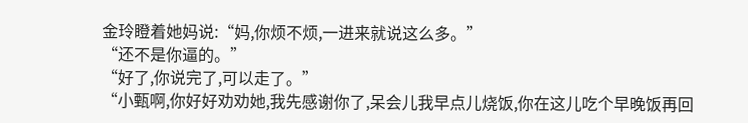金玲瞪着她妈说:“妈,你烦不烦,一进来就说这么多。”
“还不是你逼的。”
“好了,你说完了,可以走了。”
“小甄啊,你好好劝劝她,我先感谢你了,呆会儿我早点儿烧饭,你在这儿吃个早晚饭再回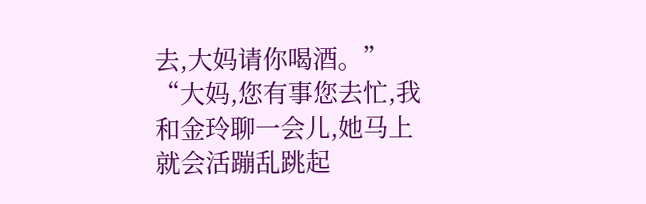去,大妈请你喝酒。”
“大妈,您有事您去忙,我和金玲聊一会儿,她马上就会活蹦乱跳起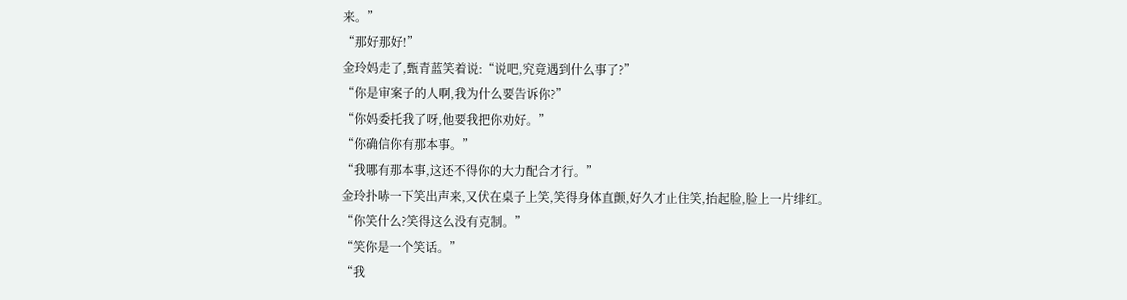来。”
“那好那好!”
金玲妈走了,甄青蓝笑着说:“说吧,究竟遇到什么事了?”
“你是审案子的人啊,我为什么要告诉你?”
“你妈委托我了呀,他要我把你劝好。”
“你确信你有那本事。”
“我哪有那本事,这还不得你的大力配合才行。”
金玲扑哧一下笑出声来,又伏在桌子上笑,笑得身体直颤,好久才止住笑,抬起脸,脸上一片绯红。
“你笑什么?笑得这么没有克制。”
“笑你是一个笑话。”
“我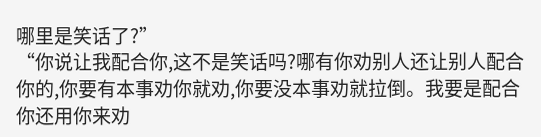哪里是笑话了?”
“你说让我配合你,这不是笑话吗?哪有你劝别人还让别人配合你的,你要有本事劝你就劝,你要没本事劝就拉倒。我要是配合你还用你来劝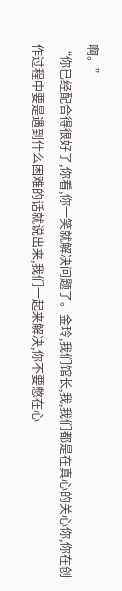啊。”
“你已经配合得很好了,你看,你一笑就解决问题了。金玲,我们馆长,我,我们都是在真心的关心你,你在创作过程中要是遇到什么困难的话就说出来,我们一起来解决,你不要憋在心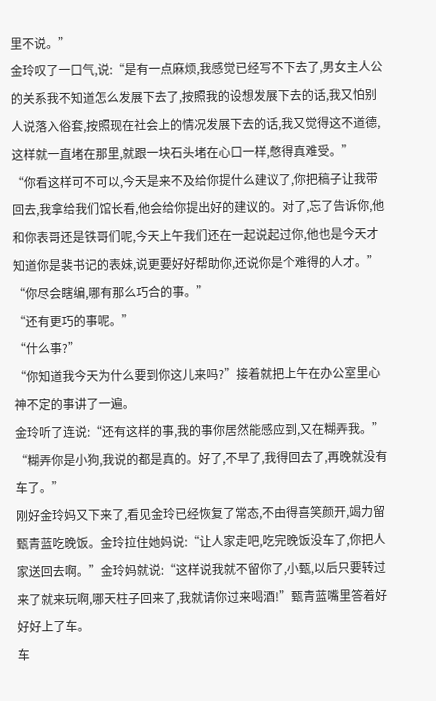里不说。”
金玲叹了一口气,说:“是有一点麻烦,我感觉已经写不下去了,男女主人公的关系我不知道怎么发展下去了,按照我的设想发展下去的话,我又怕别人说落入俗套,按照现在社会上的情况发展下去的话,我又觉得这不道德,这样就一直堵在那里,就跟一块石头堵在心口一样,憋得真难受。”
“你看这样可不可以,今天是来不及给你提什么建议了,你把稿子让我带回去,我拿给我们馆长看,他会给你提出好的建议的。对了,忘了告诉你,他和你表哥还是铁哥们呢,今天上午我们还在一起说起过你,他也是今天才知道你是裴书记的表妹,说更要好好帮助你,还说你是个难得的人才。”
“你尽会瞎编,哪有那么巧合的事。”
“还有更巧的事呢。”
“什么事?”
“你知道我今天为什么要到你这儿来吗?”接着就把上午在办公室里心神不定的事讲了一遍。
金玲听了连说:“还有这样的事,我的事你居然能感应到,又在糊弄我。”
“糊弄你是小狗,我说的都是真的。好了,不早了,我得回去了,再晚就没有车了。”
刚好金玲妈又下来了,看见金玲已经恢复了常态,不由得喜笑颜开,竭力留甄青蓝吃晚饭。金玲拉住她妈说:“让人家走吧,吃完晚饭没车了,你把人家送回去啊。”金玲妈就说:“这样说我就不留你了,小甄,以后只要转过来了就来玩啊,哪天柱子回来了,我就请你过来喝酒!”甄青蓝嘴里答着好好好上了车。
车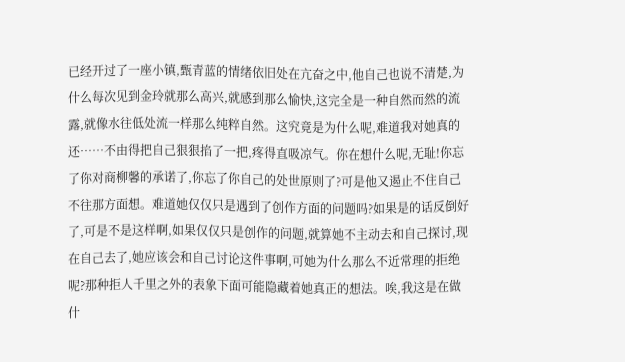已经开过了一座小镇,甄青蓝的情绪依旧处在亢奋之中,他自己也说不清楚,为什么每次见到金玲就那么高兴,就感到那么愉快,这完全是一种自然而然的流露,就像水往低处流一样那么纯粹自然。这究竟是为什么呢,难道我对她真的还……不由得把自己狠狠掐了一把,疼得直吸凉气。你在想什么呢,无耻!你忘了你对商柳馨的承诺了,你忘了你自己的处世原则了?可是他又遏止不住自己不往那方面想。难道她仅仅只是遇到了创作方面的问题吗?如果是的话反倒好了,可是不是这样啊,如果仅仅只是创作的问题,就算她不主动去和自己探讨,现在自己去了,她应该会和自己讨论这件事啊,可她为什么那么不近常理的拒绝呢?那种拒人千里之外的表象下面可能隐藏着她真正的想法。唉,我这是在做什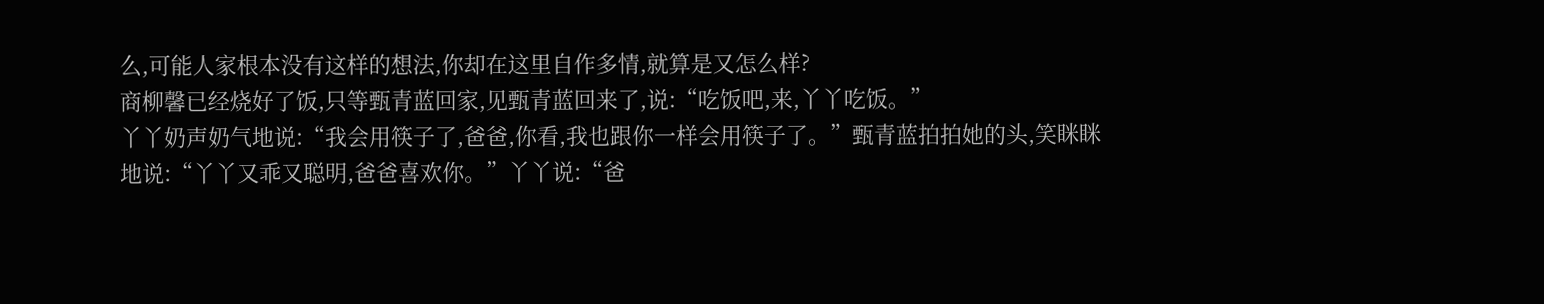么,可能人家根本没有这样的想法,你却在这里自作多情,就算是又怎么样?
商柳馨已经烧好了饭,只等甄青蓝回家,见甄青蓝回来了,说:“吃饭吧,来,丫丫吃饭。”
丫丫奶声奶气地说:“我会用筷子了,爸爸,你看,我也跟你一样会用筷子了。”甄青蓝拍拍她的头,笑眯眯地说:“丫丫又乖又聪明,爸爸喜欢你。”丫丫说:“爸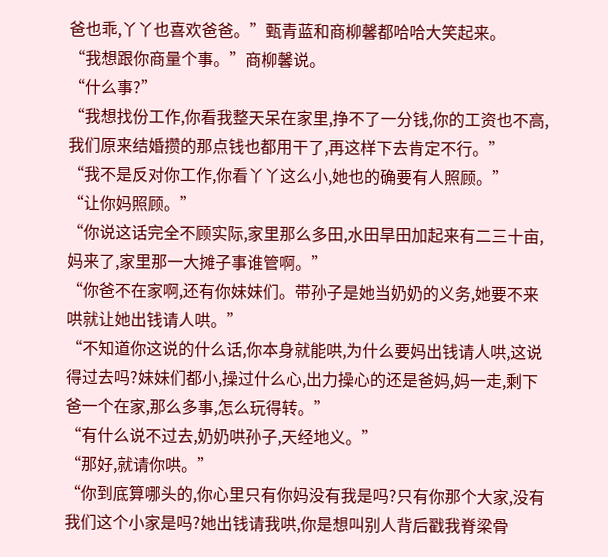爸也乖,丫丫也喜欢爸爸。”甄青蓝和商柳馨都哈哈大笑起来。
“我想跟你商量个事。”商柳馨说。
“什么事?”
“我想找份工作,你看我整天呆在家里,挣不了一分钱,你的工资也不高,我们原来结婚攒的那点钱也都用干了,再这样下去肯定不行。”
“我不是反对你工作,你看丫丫这么小,她也的确要有人照顾。”
“让你妈照顾。”
“你说这话完全不顾实际,家里那么多田,水田旱田加起来有二三十亩,妈来了,家里那一大摊子事谁管啊。”
“你爸不在家啊,还有你妹妹们。带孙子是她当奶奶的义务,她要不来哄就让她出钱请人哄。”
“不知道你这说的什么话,你本身就能哄,为什么要妈出钱请人哄,这说得过去吗?妹妹们都小,操过什么心,出力操心的还是爸妈,妈一走,剩下爸一个在家,那么多事,怎么玩得转。”
“有什么说不过去,奶奶哄孙子,天经地义。”
“那好,就请你哄。”
“你到底算哪头的,你心里只有你妈没有我是吗?只有你那个大家,没有我们这个小家是吗?她出钱请我哄,你是想叫别人背后戳我脊梁骨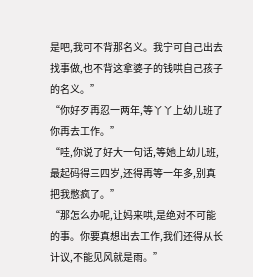是吧,我可不背那名义。我宁可自己出去找事做,也不背这拿婆子的钱哄自己孩子的名义。”
“你好歹再忍一两年,等丫丫上幼儿班了你再去工作。”
“哇,你说了好大一句话,等她上幼儿班,最起码得三四岁,还得再等一年多,别真把我憋疯了。”
“那怎么办呢,让妈来哄,是绝对不可能的事。你要真想出去工作,我们还得从长计议,不能见风就是雨。”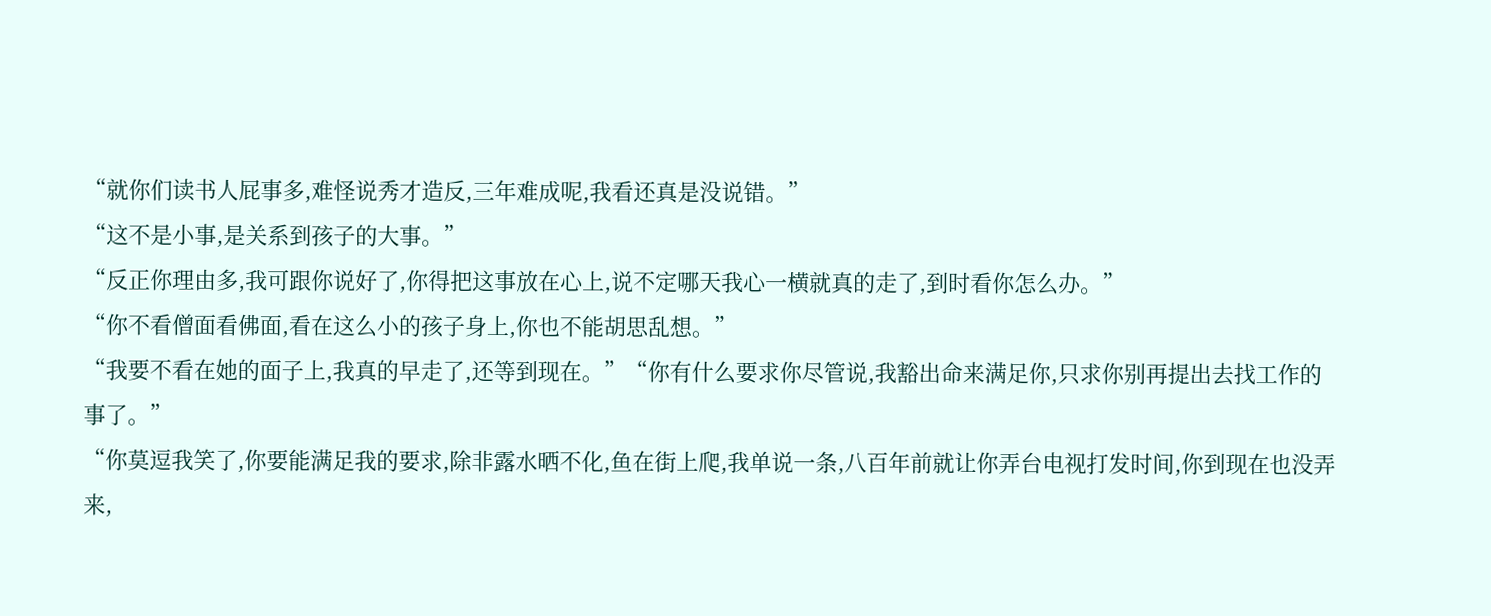“就你们读书人屁事多,难怪说秀才造反,三年难成呢,我看还真是没说错。”
“这不是小事,是关系到孩子的大事。”
“反正你理由多,我可跟你说好了,你得把这事放在心上,说不定哪天我心一横就真的走了,到时看你怎么办。”
“你不看僧面看佛面,看在这么小的孩子身上,你也不能胡思乱想。”
“我要不看在她的面子上,我真的早走了,还等到现在。”“你有什么要求你尽管说,我豁出命来满足你,只求你别再提出去找工作的事了。”
“你莫逗我笑了,你要能满足我的要求,除非露水晒不化,鱼在街上爬,我单说一条,八百年前就让你弄台电视打发时间,你到现在也没弄来,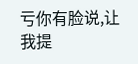亏你有脸说,让我提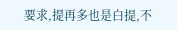要求,提再多也是白提,不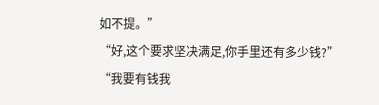如不提。”
“好,这个要求坚决满足,你手里还有多少钱?”
“我要有钱我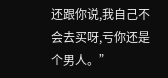还跟你说,我自己不会去买呀,亏你还是个男人。”